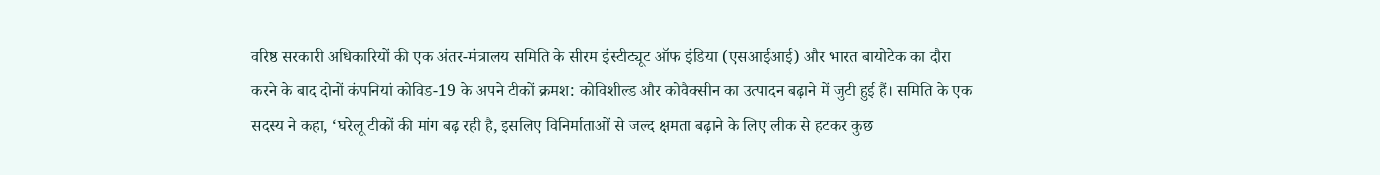वरिष्ठ सरकारी अधिकारियों की एक अंतर-मंत्रालय समिति के सीरम इंस्टीट्यूट ऑफ इंडिया (एसआईआई) और भारत बायोटेक का दौरा करने के बाद दोनों कंपनियां कोविड-19 के अपने टीकों क्रमश: कोविशील्ड और कोवैक्सीन का उत्पादन बढ़ाने में जुटी हुई हैं। समिति के एक सदस्य ने कहा, ‘घरेलू टीकों की मांग बढ़ रही है, इसलिए विनिर्माताओं से जल्द क्षमता बढ़ाने के लिए लीक से हटकर कुछ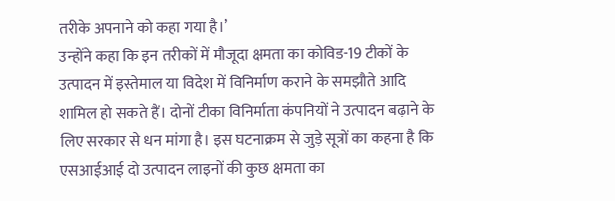तरीके अपनाने को कहा गया है।’
उन्होंने कहा कि इन तरीकों में मौजूदा क्षमता का कोविड-19 टीकों के उत्पादन में इस्तेमाल या विदेश में विनिर्माण कराने के समझौते आदि शामिल हो सकते हैं। दोनों टीका विनिर्माता कंपनियों ने उत्पादन बढ़ाने के लिए सरकार से धन मांगा है। इस घटनाक्रम से जुड़े सूत्रों का कहना है कि एसआईआई दो उत्पादन लाइनों की कुछ क्षमता का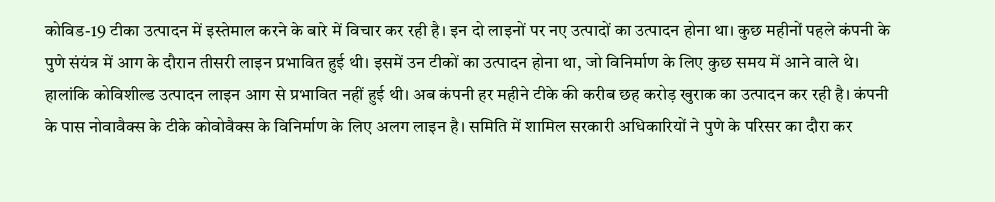कोविड-19 टीका उत्पादन में इस्तेमाल करने के बारे में विचार कर रही है। इन दो लाइनों पर नए उत्पादों का उत्पादन होना था। कुछ महीनों पहले कंपनी के पुणे संयंत्र में आग के दौरान तीसरी लाइन प्रभावित हुई थी। इसमें उन टीकों का उत्पादन होना था, जो विनिर्माण के लिए कुछ समय में आने वाले थे। हालांकि कोविशील्ड उत्पादन लाइन आग से प्रभावित नहीं हुई थी। अब कंपनी हर महीने टीके की करीब छह करोड़ खुराक का उत्पादन कर रही है। कंपनी के पास नोवावैक्स के टीके कोवोवैक्स के विनिर्माण के लिए अलग लाइन है। समिति में शामिल सरकारी अधिकारियों ने पुणे के परिसर का दौरा कर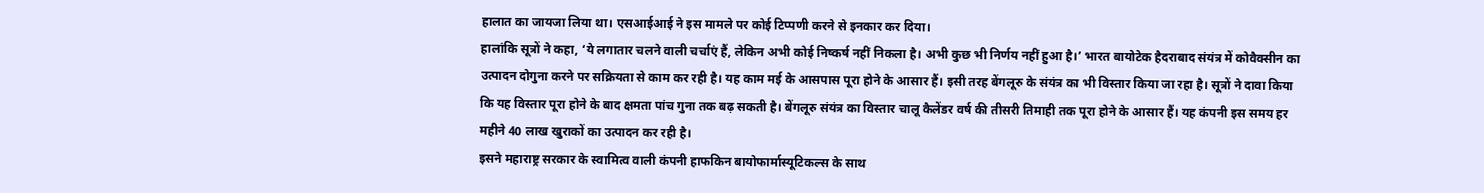हालात का जायजा लिया था। एसआईआई ने इस मामले पर कोई टिप्पणी करने से इनकार कर दिया।
हालांकि सूत्रों ने कहा, ‘ये लगातार चलने वाली चर्चाएं हैं, लेकिन अभी कोई निष्कर्ष नहीं निकला है। अभी कुछ भी निर्णय नहीं हुआ है।’ भारत बायोटेक हैदराबाद संयंत्र में कोवैक्सीन का उत्पादन दोगुना करने पर सक्रियता से काम कर रही है। यह काम मई के आसपास पूरा होने के आसार हैं। इसी तरह बेंगलूरु के संयंत्र का भी विस्तार किया जा रहा है। सूत्रों ने दावा किया कि यह विस्तार पूरा होने के बाद क्षमता पांच गुना तक बढ़ सकती है। बेंगलूरु संयंत्र का विस्तार चालू कैलेंडर वर्ष की तीसरी तिमाही तक पूरा होने के आसार हैं। यह कंपनी इस समय हर महीने 40 लाख खुराकों का उत्पादन कर रही है।
इसने महाराष्ट्र सरकार के स्वामित्व वाली कंपनी हाफकिन बायोफार्मास्यूटिकल्स के साथ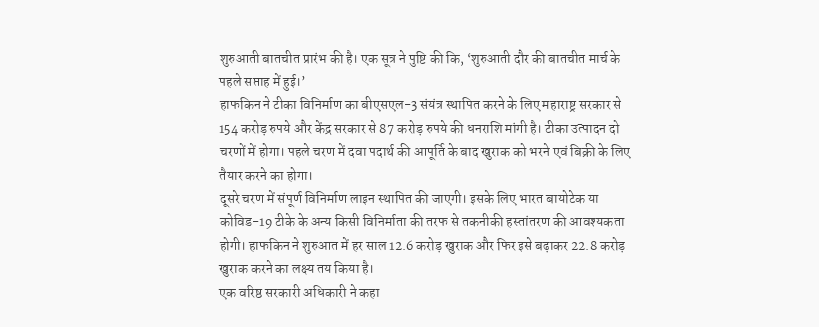शुरुआती बातचीत प्रारंभ की है। एक सूत्र ने पुष्टि की कि, ‘शुरुआती दौर की बातचीत मार्च के पहले सप्ताह में हुई।’
हाफकिन ने टीका विनिर्माण का बीएसएल-3 संयंत्र स्थापित करने के लिए महाराष्ट्र सरकार से 154 करोड़ रुपये और केंद्र सरकार से 87 करोड़ रुपये की धनराशि मांगी है। टीका उत्पादन दो चरणों में होगा। पहले चरण में दवा पदार्थ की आपूर्ति के बाद खुराक को भरने एवं बिक्री के लिए तैयार करने का होगा।
दूसरे चरण में संपूर्ण विनिर्माण लाइन स्थापित की जाएगी। इसके लिए भारत बायोटेक या कोविड-19 टीके के अन्य किसी विनिर्माता की तरफ से तकनीकी हस्तांतरण की आवश्यकता होगी। हाफकिन ने शुरुआत में हर साल 12.6 करोड़ खुराक और फिर इसे बढ़ाकर 22.8 करोड़ खुराक करने का लक्ष्य तय किया है।
एक वरिष्ठ सरकारी अधिकारी ने कहा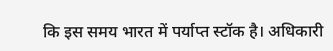कि इस समय भारत में पर्याप्त स्टॉक है। अधिकारी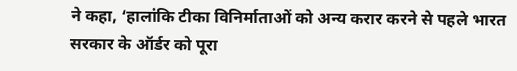ने कहा, ‘हालांकि टीका विनिर्माताओं को अन्य करार करने से पहले भारत सरकार के ऑर्डर को पूरा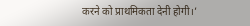करने को प्राथमिकता देनी होगी।’